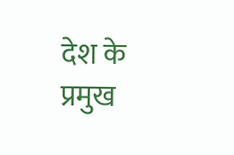देश के प्रमुख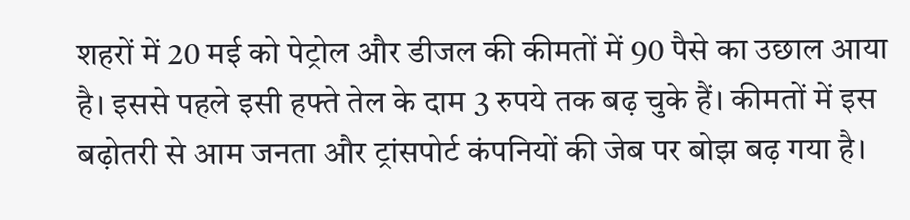शहरों में 20 मई को पेट्रोल और डीजल की कीमतों में 90 पैसे का उछाल आया है। इससे पहले इसी हफ्ते तेल के दाम 3 रुपये तक बढ़ चुके हैं। कीमतों में इस बढ़ोतरी से आम जनता और ट्रांसपोर्ट कंपनियों की जेब पर बोझ बढ़ गया है।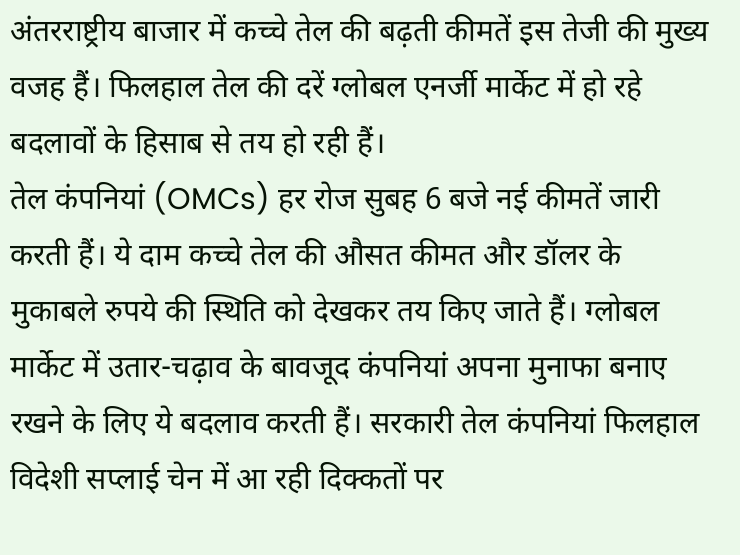अंतरराष्ट्रीय बाजार में कच्चे तेल की बढ़ती कीमतें इस तेजी की मुख्य वजह हैं। फिलहाल तेल की दरें ग्लोबल एनर्जी मार्केट में हो रहे बदलावों के हिसाब से तय हो रही हैं।
तेल कंपनियां (OMCs) हर रोज सुबह 6 बजे नई कीमतें जारी करती हैं। ये दाम कच्चे तेल की औसत कीमत और डॉलर के मुकाबले रुपये की स्थिति को देखकर तय किए जाते हैं। ग्लोबल मार्केट में उतार-चढ़ाव के बावजूद कंपनियां अपना मुनाफा बनाए रखने के लिए ये बदलाव करती हैं। सरकारी तेल कंपनियां फिलहाल विदेशी सप्लाई चेन में आ रही दिक्कतों पर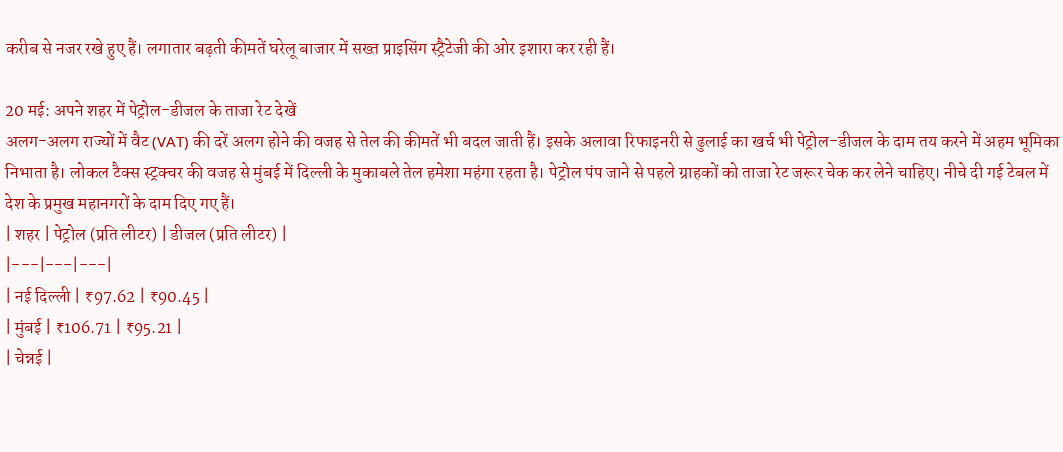करीब से नजर रखे हुए हैं। लगातार बढ़ती कीमतें घरेलू बाजार में सख्त प्राइसिंग स्ट्रैटेजी की ओर इशारा कर रही हैं।

20 मई: अपने शहर में पेट्रोल-डीजल के ताजा रेट देखें
अलग-अलग राज्यों में वैट (VAT) की दरें अलग होने की वजह से तेल की कीमतें भी बदल जाती हैं। इसके अलावा रिफाइनरी से ढुलाई का खर्च भी पेट्रोल-डीजल के दाम तय करने में अहम भूमिका निभाता है। लोकल टैक्स स्ट्रक्चर की वजह से मुंबई में दिल्ली के मुकाबले तेल हमेशा महंगा रहता है। पेट्रोल पंप जाने से पहले ग्राहकों को ताजा रेट जरूर चेक कर लेने चाहिए। नीचे दी गई टेबल में देश के प्रमुख महानगरों के दाम दिए गए हैं।
| शहर | पेट्रोल (प्रति लीटर) | डीजल (प्रति लीटर) |
|---|---|---|
| नई दिल्ली | ₹97.62 | ₹90.45 |
| मुंबई | ₹106.71 | ₹95.21 |
| चेन्नई |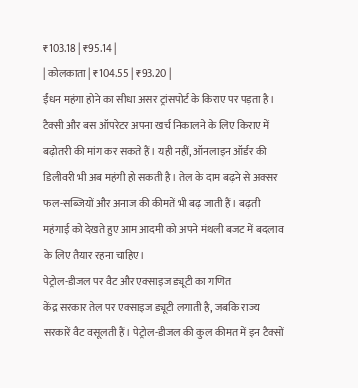₹103.18 | ₹95.14 |
| कोलकाता | ₹104.55 | ₹93.20 |
ईंधन महंगा होने का सीधा असर ट्रांसपोर्ट के किराए पर पड़ता है। टैक्सी और बस ऑपरेटर अपना खर्च निकालने के लिए किराए में बढ़ोतरी की मांग कर सकते हैं। यही नहीं, ऑनलाइन ऑर्डर की डिलीवरी भी अब महंगी हो सकती है। तेल के दाम बढ़ने से अक्सर फल-सब्जियों और अनाज की कीमतें भी बढ़ जाती हैं। बढ़ती महंगाई को देखते हुए आम आदमी को अपने मंथली बजट में बदलाव के लिए तैयार रहना चाहिए।
पेट्रोल-डीजल पर वैट और एक्साइज ड्यूटी का गणित
केंद्र सरकार तेल पर एक्साइज ड्यूटी लगाती है, जबकि राज्य सरकारें वैट वसूलती हैं। पेट्रोल-डीजल की कुल कीमत में इन टैक्सों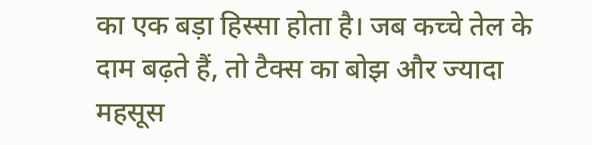का एक बड़ा हिस्सा होता है। जब कच्चे तेल के दाम बढ़ते हैं, तो टैक्स का बोझ और ज्यादा महसूस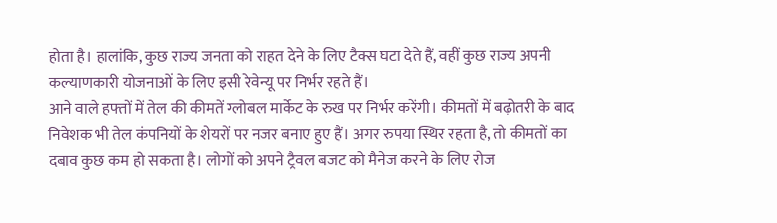होता है। हालांकि, कुछ राज्य जनता को राहत देने के लिए टैक्स घटा देते हैं, वहीं कुछ राज्य अपनी कल्याणकारी योजनाओं के लिए इसी रेवेन्यू पर निर्भर रहते हैं।
आने वाले हफ्तों में तेल की कीमतें ग्लोबल मार्केट के रुख पर निर्भर करेंगी। कीमतों में बढ़ोतरी के बाद निवेशक भी तेल कंपनियों के शेयरों पर नजर बनाए हुए हैं। अगर रुपया स्थिर रहता है, तो कीमतों का दबाव कुछ कम हो सकता है। लोगों को अपने ट्रैवल बजट को मैनेज करने के लिए रोज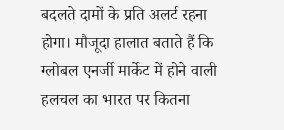बदलते दामों के प्रति अलर्ट रहना होगा। मौजूदा हालात बताते हैं कि ग्लोबल एनर्जी मार्केट में होने वाली हलचल का भारत पर कितना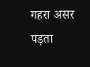गहरा असर पड़ता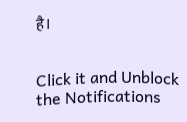है।


Click it and Unblock the Notifications